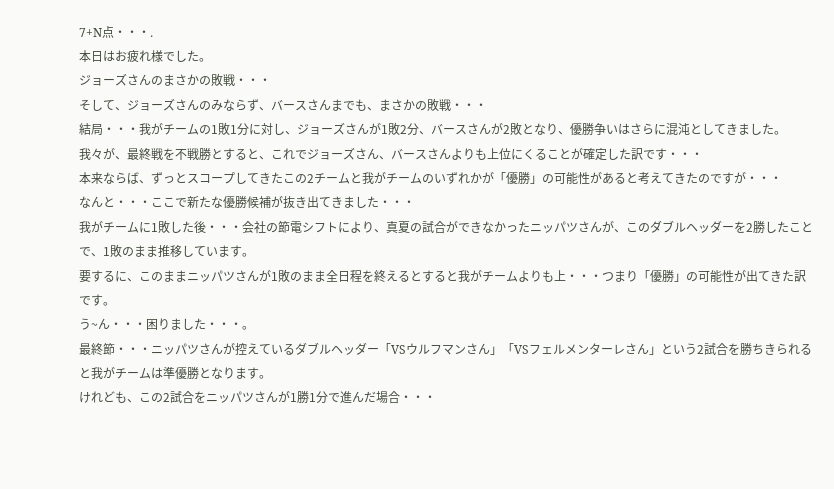7+N点・・・.
本日はお疲れ様でした。
ジョーズさんのまさかの敗戦・・・
そして、ジョーズさんのみならず、バースさんまでも、まさかの敗戦・・・
結局・・・我がチームの1敗1分に対し、ジョーズさんが1敗2分、バースさんが2敗となり、優勝争いはさらに混沌としてきました。
我々が、最終戦を不戦勝とすると、これでジョーズさん、バースさんよりも上位にくることが確定した訳です・・・
本来ならば、ずっとスコープしてきたこの2チームと我がチームのいずれかが「優勝」の可能性があると考えてきたのですが・・・
なんと・・・ここで新たな優勝候補が抜き出てきました・・・
我がチームに1敗した後・・・会社の節電シフトにより、真夏の試合ができなかったニッパツさんが、このダブルヘッダーを2勝したことで、1敗のまま推移しています。
要するに、このままニッパツさんが1敗のまま全日程を終えるとすると我がチームよりも上・・・つまり「優勝」の可能性が出てきた訳です。
う~ん・・・困りました・・・。
最終節・・・ニッパツさんが控えているダブルヘッダー「VSウルフマンさん」「VSフェルメンターレさん」という2試合を勝ちきられると我がチームは準優勝となります。
けれども、この2試合をニッパツさんが1勝1分で進んだ場合・・・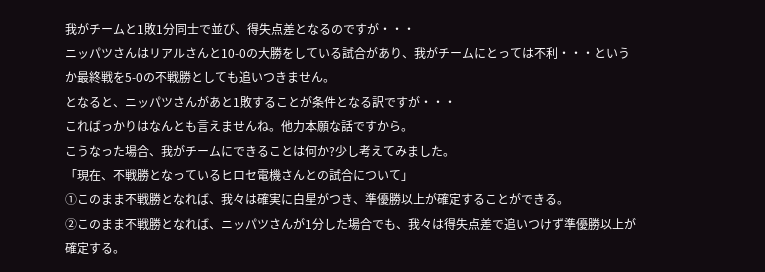我がチームと1敗1分同士で並び、得失点差となるのですが・・・
ニッパツさんはリアルさんと10-0の大勝をしている試合があり、我がチームにとっては不利・・・というか最終戦を5-0の不戦勝としても追いつきません。
となると、ニッパツさんがあと1敗することが条件となる訳ですが・・・
こればっかりはなんとも言えませんね。他力本願な話ですから。
こうなった場合、我がチームにできることは何か?少し考えてみました。
「現在、不戦勝となっているヒロセ電機さんとの試合について」
①このまま不戦勝となれば、我々は確実に白星がつき、準優勝以上が確定することができる。
②このまま不戦勝となれば、ニッパツさんが1分した場合でも、我々は得失点差で追いつけず準優勝以上が確定する。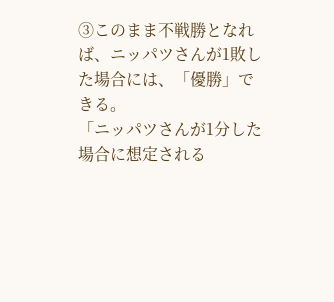③このまま不戦勝となれば、ニッパツさんが1敗した場合には、「優勝」できる。
「ニッパツさんが1分した場合に想定される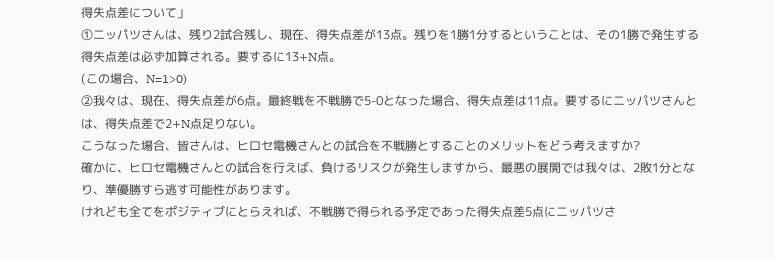得失点差について」
①ニッパツさんは、残り2試合残し、現在、得失点差が13点。残りを1勝1分するということは、その1勝で発生する得失点差は必ず加算される。要するに13+N点。
(この場合、N=1>0)
②我々は、現在、得失点差が6点。最終戦を不戦勝で5-0となった場合、得失点差は11点。要するにニッパツさんとは、得失点差で2+N点足りない。
こうなった場合、皆さんは、ヒロセ電機さんとの試合を不戦勝とすることのメリットをどう考えますか?
確かに、ヒロセ電機さんとの試合を行えば、負けるリスクが発生しますから、最悪の展開では我々は、2敗1分となり、準優勝すら逃す可能性があります。
けれども全てをポジティブにとらえれば、不戦勝で得られる予定であった得失点差5点にニッパツさ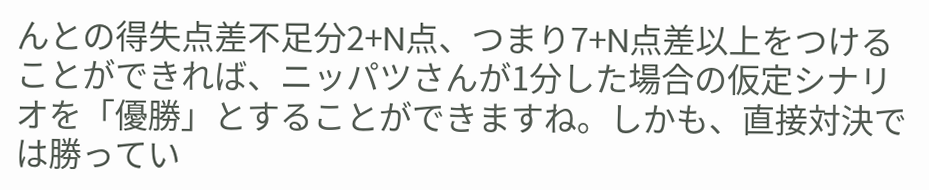んとの得失点差不足分2+N点、つまり7+N点差以上をつけることができれば、ニッパツさんが1分した場合の仮定シナリオを「優勝」とすることができますね。しかも、直接対決では勝ってい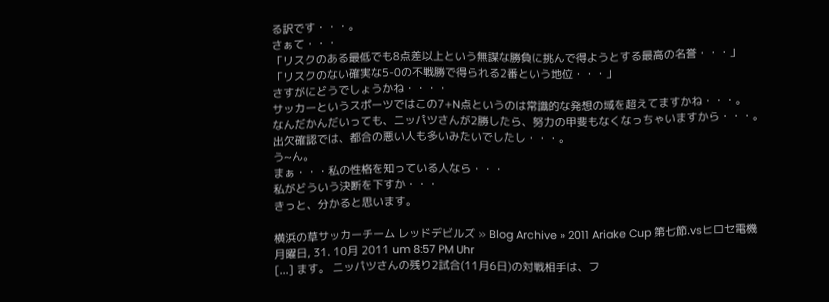る訳です・・・。
さぁて・・・
「リスクのある最低でも8点差以上という無謀な勝負に挑んで得ようとする最高の名誉・・・」
「リスクのない確実な5-0の不戦勝で得られる2番という地位・・・」
さすがにどうでしょうかね・・・・
サッカーというスポーツではこの7+N点というのは常識的な発想の域を超えてますかね・・・。
なんだかんだいっても、ニッパツさんが2勝したら、努力の甲斐もなくなっちゃいますから・・・。
出欠確認では、都合の悪い人も多いみたいでしたし・・・。
う~ん。
まぁ・・・私の性格を知っている人なら・・・
私がどういう決断を下すか・・・
きっと、分かると思います。

横浜の草サッカーチーム レッドデビルズ » Blog Archive » 2011 Ariake Cup 第七節.vsヒロセ電機
月曜日, 31. 10月 2011 um 8:57 PM Uhr
[...] ます。 ニッパツさんの残り2試合(11月6日)の対戦相手は、フ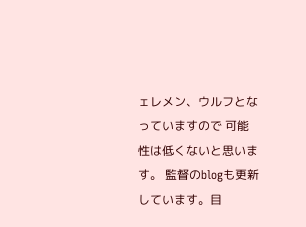ェレメン、ウルフとなっていますので 可能性は低くないと思います。 監督のblogも更新しています。目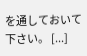を通しておいて下さい。 [...]